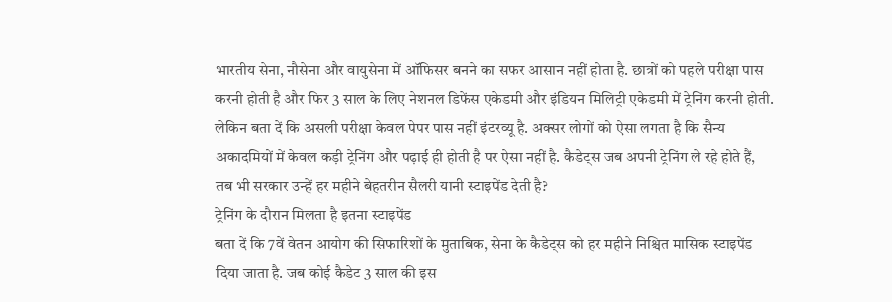भारतीय सेना, नौसेना और वायुसेना में ऑफिसर बनने का सफर आसान नहीं होता है. छात्रों को पहले परीक्षा पास करनी होती है और फिर 3 साल के लिए नेशनल डिफेंस एकेडमी और इंडियन मिलिट्री एकेडमी में ट्रेनिंग करनी होती. लेकिन बता दें कि असली परीक्षा केवल पेपर पास नहीं इंटरव्यू है. अक्सर लोगों को ऐसा लगता है कि सैन्य अकादमियों में केवल कड़ी ट्रेनिंग और पढ़ाई ही होती है पर ऐसा नहीं है. कैडेट्स जब अपनी ट्रेनिंग ले रहे होते हैं, तब भी सरकार उन्हें हर महीने बेहतरीन सैलरी यानी स्टाइपेंड देती है?
ट्रेनिंग के दौरान मिलता है इतना स्टाइपेंड
बता दें कि 7वें वेतन आयोग की सिफारिशों के मुताबिक, सेना के कैडेट्स को हर महीने निश्चित मासिक स्टाइपेंड दिया जाता है. जब कोई कैडेट 3 साल की इस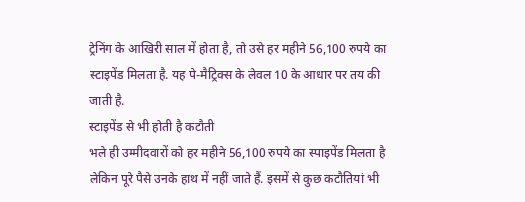ट्रेनिंग के आखिरी साल में होता है, तो उसे हर महीने 56,100 रुपये का स्टाइपेंड मिलता है. यह पे-मैट्रिक्स के लेवल 10 के आधार पर तय की जाती है.
स्टाइपेंड से भी होती है कटौती
भले ही उम्मीदवारों को हर महीने 56,100 रुपये का स्पाइपेंड मिलता है लेकिन पूरे पैसे उनके हाथ में नहीं जाते हैं. इसमें से कुछ कटौतियां भी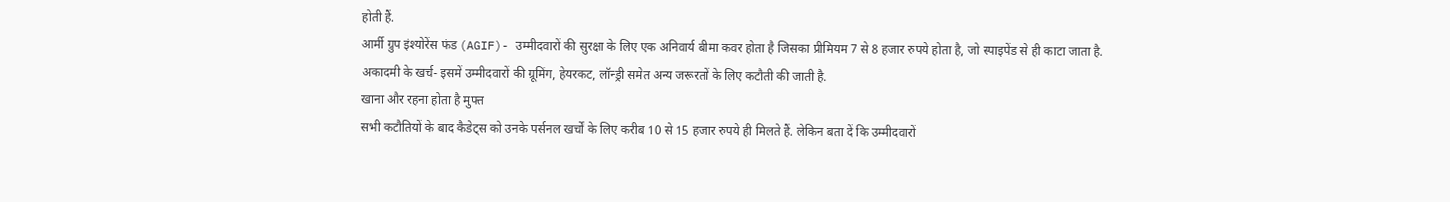होती हैं.
आर्मी ग्रुप इंश्योरेंस फंड (AGIF)- उम्मीदवारों की सुरक्षा के लिए एक अनिवार्य बीमा कवर होता है जिसका प्रीमियम 7 से 8 हजार रुपये होता है, जो स्पाइपेंड से ही काटा जाता है.
अकादमी के खर्च- इसमें उम्मीदवारों की ग्रूमिंग, हेयरकट, लॉन्ड्री समेत अन्य जरूरतों के लिए कटौती की जाती है.
खाना और रहना होता है मुफ्त
सभी कटौतियों के बाद कैडेट्स को उनके पर्सनल खर्चों के लिए करीब 10 से 15 हजार रुपये ही मिलते हैं. लेकिन बता दें कि उम्मीदवारों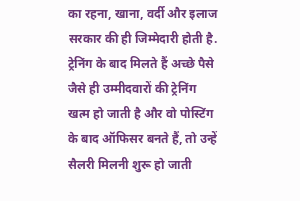का रहना, खाना, वर्दी और इलाज सरकार की ही जिम्मेदारी होती है.
ट्रेनिंग के बाद मिलते हैं अच्छे पैसे
जैसे ही उम्मीदवारों की ट्रेनिंग खत्म हो जाती है और वो पोस्टिंग के बाद ऑफिसर बनते हैं, तो उन्हें सैलरी मिलनी शुरू हो जाती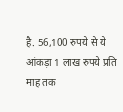है. 56,100 रुपये से ये आंकड़ा 1 लाख रुपये प्रति माह तक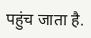पहुंच जाता है.